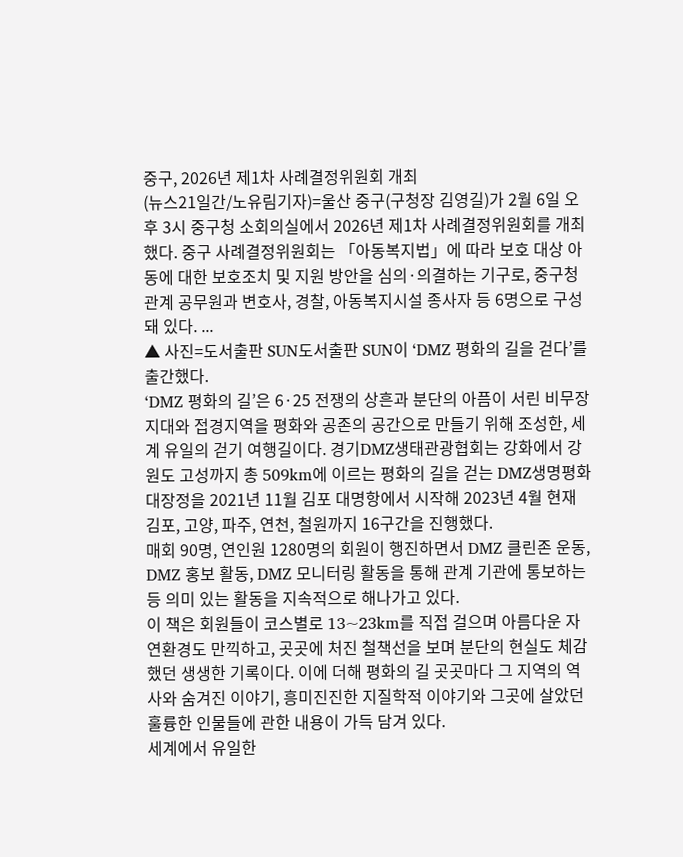중구, 2026년 제1차 사례결정위원회 개최
(뉴스21일간/노유림기자)=울산 중구(구청장 김영길)가 2월 6일 오후 3시 중구청 소회의실에서 2026년 제1차 사례결정위원회를 개최했다. 중구 사례결정위원회는 「아동복지법」에 따라 보호 대상 아동에 대한 보호조치 및 지원 방안을 심의·의결하는 기구로, 중구청 관계 공무원과 변호사, 경찰, 아동복지시설 종사자 등 6명으로 구성돼 있다. ...
▲ 사진=도서출판 SUN도서출판 SUN이 ‘DMZ 평화의 길을 걷다’를 출간했다.
‘DMZ 평화의 길’은 6·25 전쟁의 상흔과 분단의 아픔이 서린 비무장지대와 접경지역을 평화와 공존의 공간으로 만들기 위해 조성한, 세계 유일의 걷기 여행길이다. 경기DMZ생태관광협회는 강화에서 강원도 고성까지 총 509km에 이르는 평화의 길을 걷는 DMZ생명평화대장정을 2021년 11월 김포 대명항에서 시작해 2023년 4월 현재 김포, 고양, 파주, 연천, 철원까지 16구간을 진행했다.
매회 90명, 연인원 1280명의 회원이 행진하면서 DMZ 클린존 운동, DMZ 홍보 활동, DMZ 모니터링 활동을 통해 관계 기관에 통보하는 등 의미 있는 활동을 지속적으로 해나가고 있다.
이 책은 회원들이 코스별로 13~23km를 직접 걸으며 아름다운 자연환경도 만끽하고, 곳곳에 처진 철책선을 보며 분단의 현실도 체감했던 생생한 기록이다. 이에 더해 평화의 길 곳곳마다 그 지역의 역사와 숨겨진 이야기, 흥미진진한 지질학적 이야기와 그곳에 살았던 훌륭한 인물들에 관한 내용이 가득 담겨 있다.
세계에서 유일한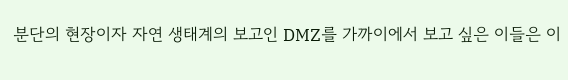분단의 현장이자 자연 생태계의 보고인 DMZ를 가까이에서 보고 싶은 이들은 이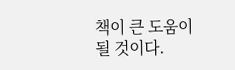책이 큰 도움이 될 것이다.